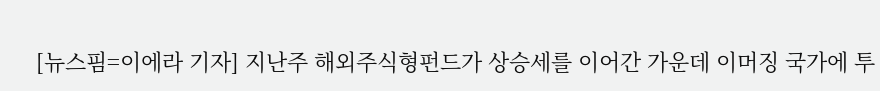[뉴스핌=이에라 기자] 지난주 해외주식형펀드가 상승세를 이어간 가운데 이머징 국가에 투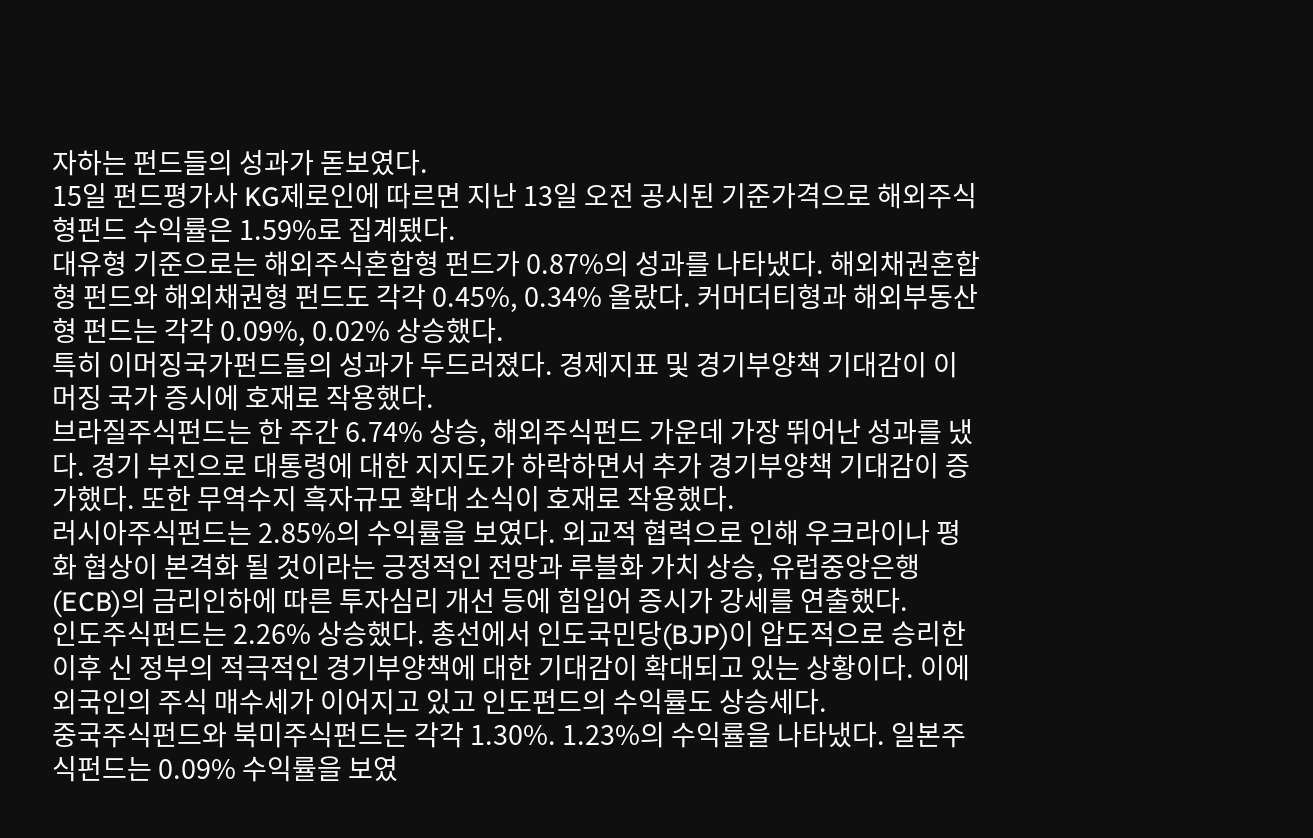자하는 펀드들의 성과가 돋보였다.
15일 펀드평가사 KG제로인에 따르면 지난 13일 오전 공시된 기준가격으로 해외주식형펀드 수익률은 1.59%로 집계됐다.
대유형 기준으로는 해외주식혼합형 펀드가 0.87%의 성과를 나타냈다. 해외채권혼합형 펀드와 해외채권형 펀드도 각각 0.45%, 0.34% 올랐다. 커머더티형과 해외부동산형 펀드는 각각 0.09%, 0.02% 상승했다.
특히 이머징국가펀드들의 성과가 두드러졌다. 경제지표 및 경기부양책 기대감이 이머징 국가 증시에 호재로 작용했다.
브라질주식펀드는 한 주간 6.74% 상승, 해외주식펀드 가운데 가장 뛰어난 성과를 냈다. 경기 부진으로 대통령에 대한 지지도가 하락하면서 추가 경기부양책 기대감이 증가했다. 또한 무역수지 흑자규모 확대 소식이 호재로 작용했다.
러시아주식펀드는 2.85%의 수익률을 보였다. 외교적 협력으로 인해 우크라이나 평화 협상이 본격화 될 것이라는 긍정적인 전망과 루블화 가치 상승, 유럽중앙은행(ECB)의 금리인하에 따른 투자심리 개선 등에 힘입어 증시가 강세를 연출했다.
인도주식펀드는 2.26% 상승했다. 총선에서 인도국민당(BJP)이 압도적으로 승리한 이후 신 정부의 적극적인 경기부양책에 대한 기대감이 확대되고 있는 상황이다. 이에 외국인의 주식 매수세가 이어지고 있고 인도펀드의 수익률도 상승세다.
중국주식펀드와 북미주식펀드는 각각 1.30%. 1.23%의 수익률을 나타냈다. 일본주식펀드는 0.09% 수익률을 보였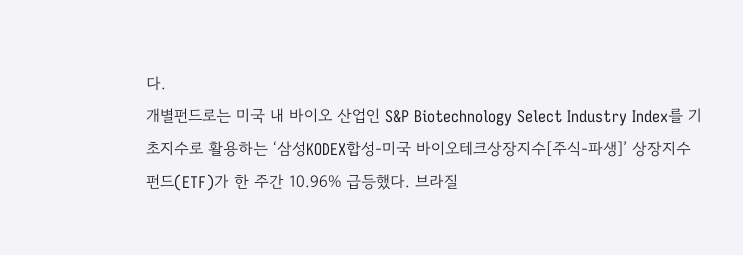다.
개별펀드로는 미국 내 바이오 산업인 S&P Biotechnology Select Industry Index를 기초지수로 활용하는 ‘삼성KODEX합성-미국 바이오테크상장지수[주식-파생]’ 상장지수펀드(ETF)가 한 주간 10.96% 급등했다. 브라질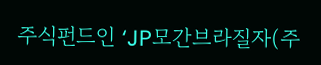주식펀드인 ‘JP모간브라질자(주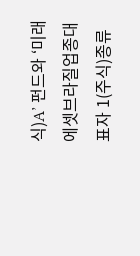식)A’ 펀드와 ‘미래에셋브라질업종대표자 1(주식)종류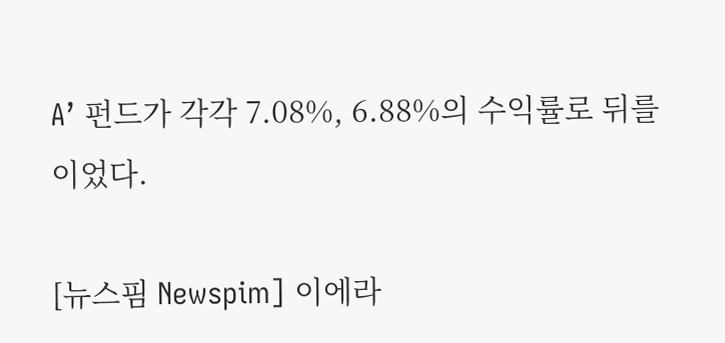A’ 펀드가 각각 7.08%, 6.88%의 수익률로 뒤를 이었다.

[뉴스핌 Newspim] 이에라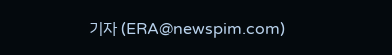기자 (ERA@newspim.com)